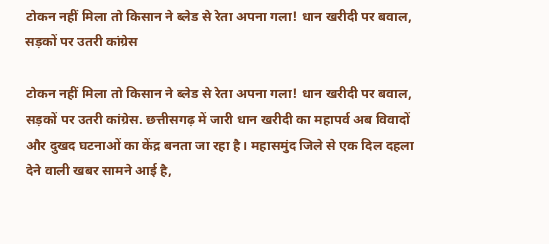टोकन नहीं मिला तो किसान ने ब्लेड से रेता अपना गला! धान खरीदी पर बवाल, सड़कों पर उतरी कांग्रेस

टोकन नहीं मिला तो किसान ने ब्लेड से रेता अपना गला! धान खरीदी पर बवाल, सड़कों पर उतरी कांग्रेस. छत्तीसगढ़ में जारी धान खरीदी का महापर्व अब विवादों और दुखद घटनाओं का केंद्र बनता जा रहा है। महासमुंद जिले से एक दिल दहला देने वाली खबर सामने आई है,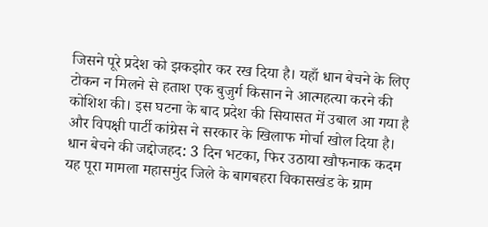जिसने पूरे प्रदेश को झकझोर कर रख दिया है। यहाँ धान बेचने के लिए टोकन न मिलने से हताश एक बुजुर्ग किसान ने आत्महत्या करने की कोशिश की। इस घटना के बाद प्रदेश की सियासत में उबाल आ गया है और विपक्षी पार्टी कांग्रेस ने सरकार के खिलाफ मोर्चा खोल दिया है।
धान बेचने की जद्दोजहद: 3 दिन भटका, फिर उठाया खौफनाक कदम
यह पूरा मामला महासमुंद जिले के बागबहरा विकासखंड के ग्राम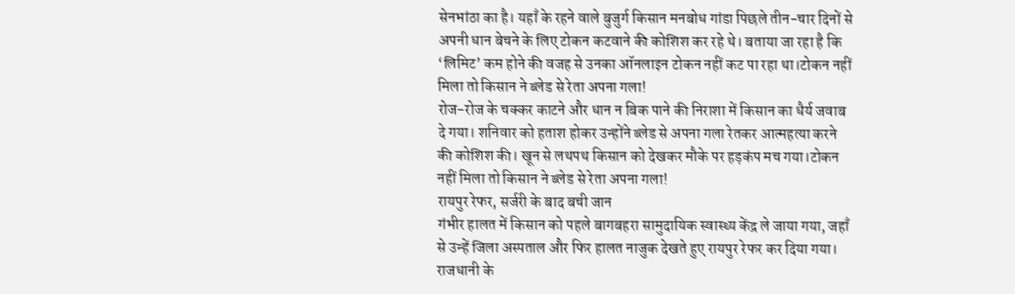सेनभांठा का है। यहाँ के रहने वाले बुजुर्ग किसान मनबोध गांडा पिछले तीन-चार दिनों से अपनी धान बेचने के लिए टोकन कटवाने की कोशिश कर रहे थे। बताया जा रहा है कि ‘लिमिट’ कम होने की वजह से उनका ऑनलाइन टोकन नहीं कट पा रहा था।टोकन नहीं मिला तो किसान ने ब्लेड से रेता अपना गला!
रोज-रोज के चक्कर काटने और धान न बिक पाने की निराशा में किसान का धैर्य जवाब दे गया। शनिवार को हताश होकर उन्होंने ब्लेड से अपना गला रेतकर आत्महत्या करने की कोशिश की। खून से लथपथ किसान को देखकर मौके पर हड़कंप मच गया।टोकन नहीं मिला तो किसान ने ब्लेड से रेता अपना गला!
रायपुर रेफर, सर्जरी के बाद बची जान
गंभीर हालत में किसान को पहले बागबहरा सामुदायिक स्वास्थ्य केंद्र ले जाया गया, जहाँ से उन्हें जिला अस्पताल और फिर हालत नाजुक देखते हुए रायपुर रेफर कर दिया गया। राजधानी के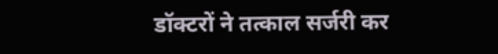डॉक्टरों ने तत्काल सर्जरी कर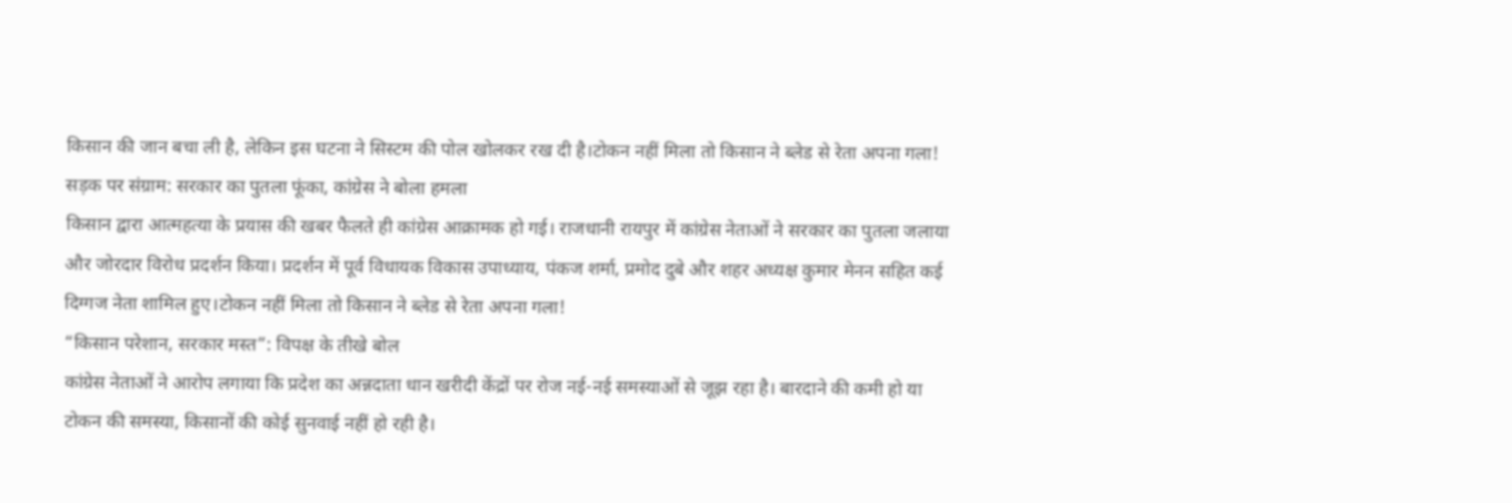किसान की जान बचा ली है, लेकिन इस घटना ने सिस्टम की पोल खोलकर रख दी है।टोकन नहीं मिला तो किसान ने ब्लेड से रेता अपना गला!
सड़क पर संग्राम: सरकार का पुतला फूंका, कांग्रेस ने बोला हमला
किसान द्वारा आत्महत्या के प्रयास की खबर फैलते ही कांग्रेस आक्रामक हो गई। राजधानी रायपुर में कांग्रेस नेताओं ने सरकार का पुतला जलाया और जोरदार विरोध प्रदर्शन किया। प्रदर्शन में पूर्व विधायक विकास उपाध्याय, पंकज शर्मा, प्रमोद दुबे और शहर अध्यक्ष कुमार मेनन सहित कई दिग्गज नेता शामिल हुए।टोकन नहीं मिला तो किसान ने ब्लेड से रेता अपना गला!
“किसान परेशान, सरकार मस्त”: विपक्ष के तीखे बोल
कांग्रेस नेताओं ने आरोप लगाया कि प्रदेश का अन्नदाता धान खरीदी केंद्रों पर रोज नई-नई समस्याओं से जूझ रहा है। बारदाने की कमी हो या टोकन की समस्या, किसानों की कोई सुनवाई नहीं हो रही है।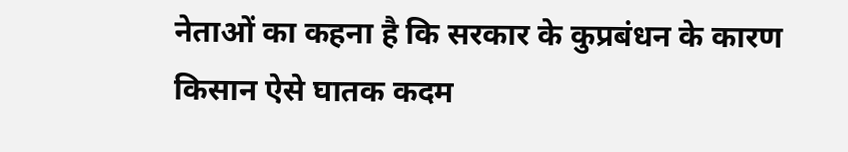नेताओं का कहना है कि सरकार के कुप्रबंधन के कारण किसान ऐसे घातक कदम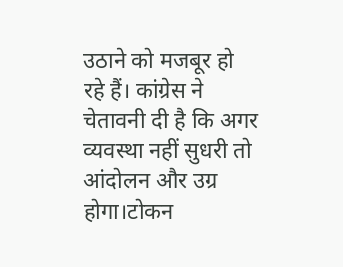उठाने को मजबूर हो रहे हैं। कांग्रेस ने चेतावनी दी है कि अगर व्यवस्था नहीं सुधरी तो आंदोलन और उग्र होगा।टोकन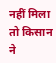नहीं मिला तो किसान ने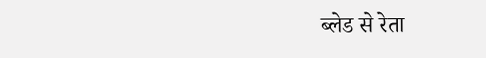ब्लेड से रेता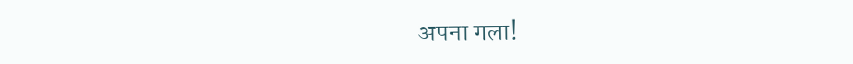अपना गला!